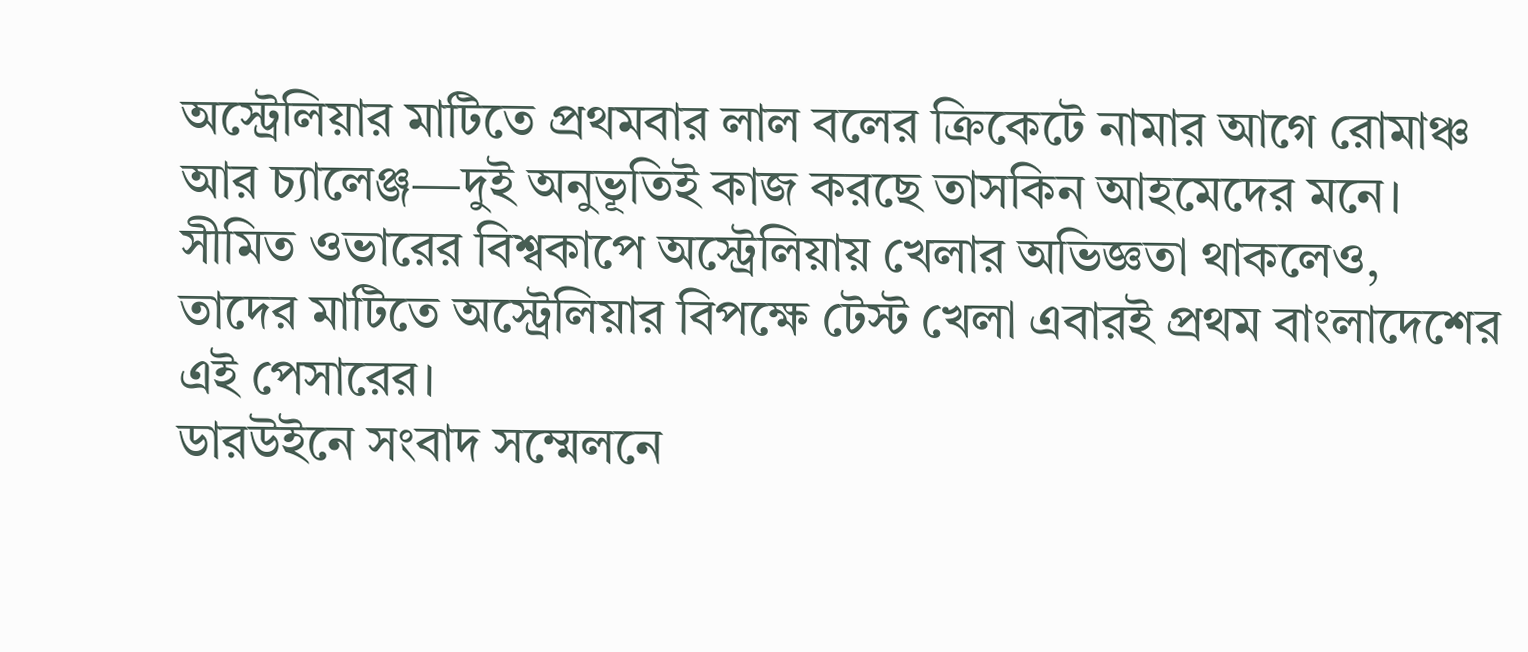অস্ট্রেলিয়ার মাটিতে প্রথমবার লাল বলের ক্রিকেটে নামার আগে রোমাঞ্চ আর চ্যালেঞ্জ—দুই অনুভূতিই কাজ করছে তাসকিন আহমেদের মনে। সীমিত ওভারের বিশ্বকাপে অস্ট্রেলিয়ায় খেলার অভিজ্ঞতা থাকলেও, তাদের মাটিতে অস্ট্রেলিয়ার বিপক্ষে টেস্ট খেলা এবারই প্রথম বাংলাদেশের এই পেসারের।
ডারউইনে সংবাদ সম্মেলনে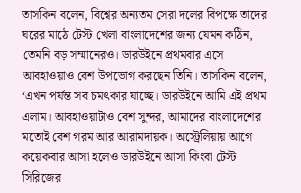তাসকিন বলেন, বিশ্বের অন্যতম সেরা দলের বিপক্ষে তাদের ঘরের মাঠে টেস্ট খেলা বাংলাদেশের জন্য যেমন কঠিন, তেমনি বড় সম্মানেরও। ডারউইনে প্রথমবার এসে আবহাওয়াও বেশ উপভোগ করছেন তিনি। তাসকিন বলেন, ‘এখন পর্যন্ত সব চমৎকার যাচ্ছে। ডারউইনে আমি এই প্রথম এলাম। আবহাওয়াটাও বেশ সুন্দর, আমাদের বাংলাদেশের মতোই বেশ গরম আর আরামদায়ক। অস্ট্রেলিয়ায় আগে কয়েকবার আসা হলেও ডারউইনে আসা কিংবা টেস্ট সিরিজের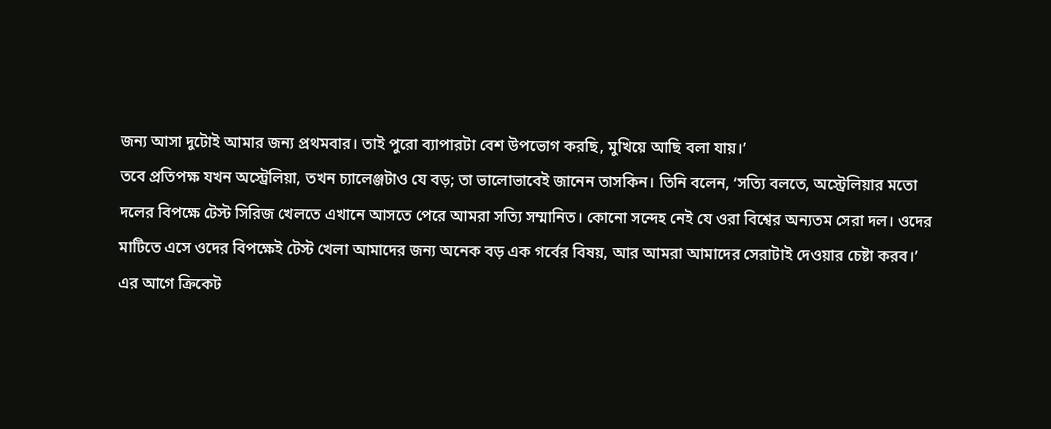জন্য আসা দুটোই আমার জন্য প্রথমবার। তাই পুরো ব্যাপারটা বেশ উপভোগ করছি, মুখিয়ে আছি বলা যায়।’
তবে প্রতিপক্ষ যখন অস্ট্রেলিয়া, তখন চ্যালেঞ্জটাও যে বড়; তা ভালোভাবেই জানেন তাসকিন। তিনি বলেন, ‘সত্যি বলতে, অস্ট্রেলিয়ার মতো দলের বিপক্ষে টেস্ট সিরিজ খেলতে এখানে আসতে পেরে আমরা সত্যি সম্মানিত। কোনো সন্দেহ নেই যে ওরা বিশ্বের অন্যতম সেরা দল। ওদের মাটিতে এসে ওদের বিপক্ষেই টেস্ট খেলা আমাদের জন্য অনেক বড় এক গর্বের বিষয়, আর আমরা আমাদের সেরাটাই দেওয়ার চেষ্টা করব।’
এর আগে ক্রিকেট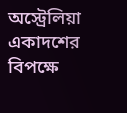অস্ট্রেলিয়া একাদশের বিপক্ষে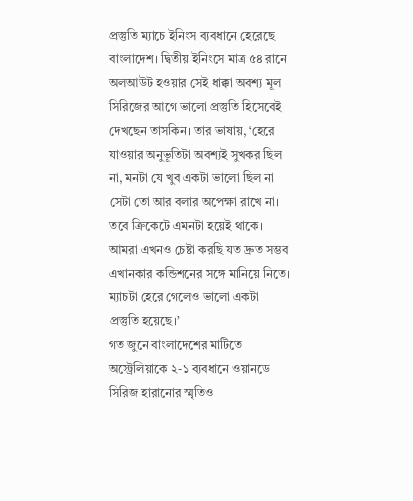প্রস্তুতি ম্যাচে ইনিংস ব্যবধানে হেরেছে বাংলাদেশ। দ্বিতীয় ইনিংসে মাত্র ৫৪ রানে অলআউট হওয়ার সেই ধাক্কা অবশ্য মূল সিরিজের আগে ভালো প্রস্তুতি হিসেবেই দেখছেন তাসকিন। তার ভাষায়, ‘হেরে যাওয়ার অনুভূতিটা অবশ্যই সুখকর ছিল না, মনটা যে খুব একটা ভালো ছিল না সেটা তো আর বলার অপেক্ষা রাখে না। তবে ক্রিকেটে এমনটা হয়েই থাকে। আমরা এখনও চেষ্টা করছি যত দ্রুত সম্ভব এখানকার কন্ডিশনের সঙ্গে মানিয়ে নিতে। ম্যাচটা হেরে গেলেও ভালো একটা প্রস্তুতি হয়েছে।’
গত জুনে বাংলাদেশের মাটিতে অস্ট্রেলিয়াকে ২-১ ব্যবধানে ওয়ানডে সিরিজ হারানোর স্মৃতিও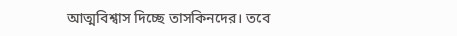আত্মবিশ্বাস দিচ্ছে তাসকিনদের। তবে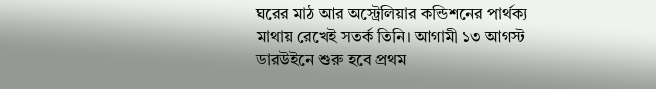ঘরের মাঠ আর অস্ট্রেলিয়ার কন্ডিশনের পার্থক্য মাথায় রেখেই সতর্ক তিনি। আগামী ১৩ আগস্ট ডারউইনে শুরু হবে প্রথম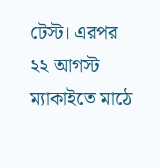টেস্ট। এরপর ২২ আগস্ট ম্যাকাইতে মাঠে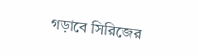গড়াবে সিরিজের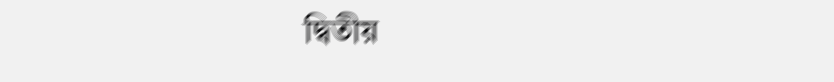দ্বিতীয়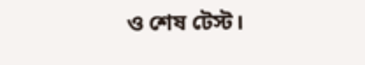ও শেষ টেস্ট।